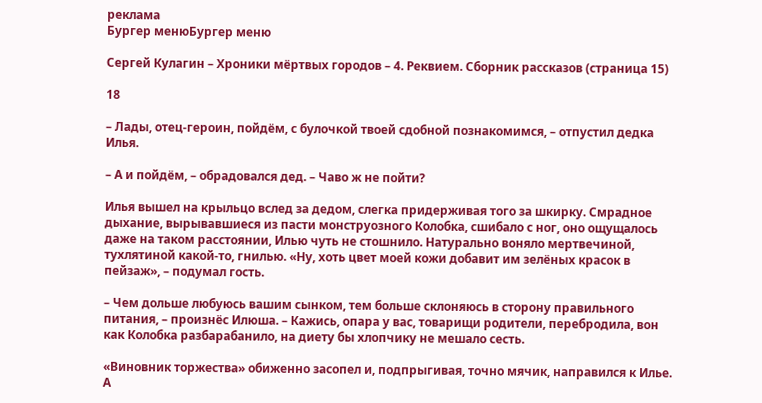реклама
Бургер менюБургер меню

Сергей Кулагин – Хроники мёртвых городов – 4. Реквием. Сборник рассказов (страница 15)

18

– Лады, отец-героин, пойдём, с булочкой твоей сдобной познакомимся, – отпустил дедка Илья.

– А и пойдём, – обрадовался дед. – Чаво ж не пойти?

Илья вышел на крыльцо вслед за дедом, слегка придерживая того за шкирку. Смрадное дыхание, вырывавшиеся из пасти монструозного Колобка, сшибало с ног, оно ощущалось даже на таком расстоянии, Илью чуть не стошнило. Натурально воняло мертвечиной, тухлятиной какой-то, гнилью. «Ну, хоть цвет моей кожи добавит им зелёных красок в пейзаж», – подумал гость.

– Чем дольше любуюсь вашим сынком, тем больше склоняюсь в сторону правильного питания, – произнёс Илюша. – Кажись, опара у вас, товарищи родители, перебродила, вон как Колобка разбарабанило, на диету бы хлопчику не мешало сесть.

«Виновник торжества» обиженно засопел и, подпрыгивая, точно мячик, направился к Илье. А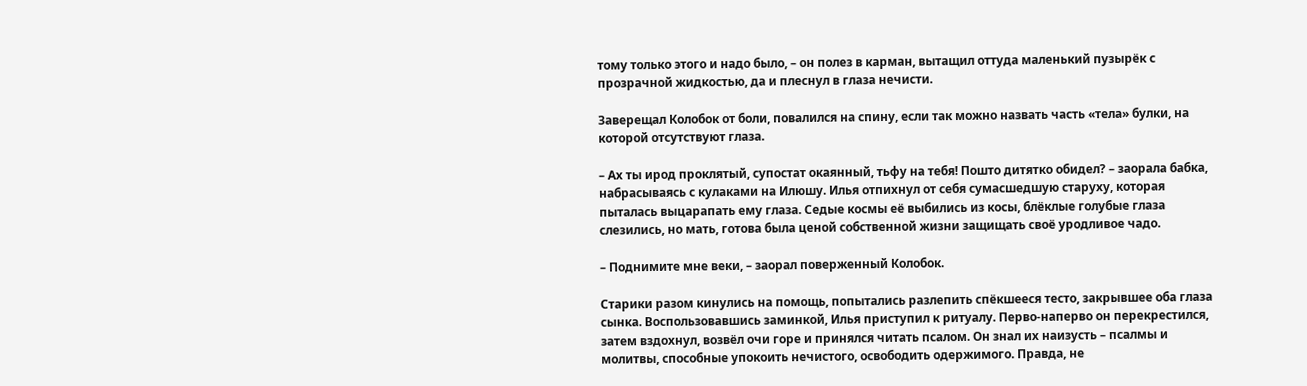тому только этого и надо было, – он полез в карман, вытащил оттуда маленький пузырёк с прозрачной жидкостью, да и плеснул в глаза нечисти.

Заверещал Колобок от боли, повалился на спину, если так можно назвать часть «тела» булки, на которой отсутствуют глаза.

– Ах ты ирод проклятый, супостат окаянный, тьфу на тебя! Пошто дитятко обидел? – заорала бабка, набрасываясь с кулаками на Илюшу. Илья отпихнул от себя сумасшедшую старуху, которая пыталась выцарапать ему глаза. Седые космы её выбились из косы, блёклые голубые глаза слезились, но мать, готова была ценой собственной жизни защищать своё уродливое чадо.

– Поднимите мне веки, – заорал поверженный Колобок.

Старики разом кинулись на помощь, попытались разлепить спёкшееся тесто, закрывшее оба глаза сынка. Воспользовавшись заминкой, Илья приступил к ритуалу. Перво-наперво он перекрестился, затем вздохнул, возвёл очи горе и принялся читать псалом. Он знал их наизусть – псалмы и молитвы, способные упокоить нечистого, освободить одержимого. Правда, не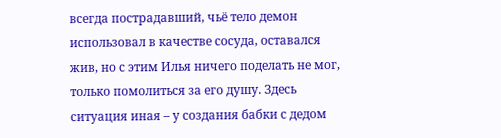всегда пострадавший, чьё тело демон использовал в качестве сосуда, оставался жив, но с этим Илья ничего поделать не мог, только помолиться за его душу. Здесь ситуация иная – у создания бабки с дедом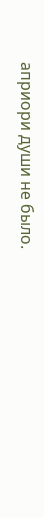априори души не было.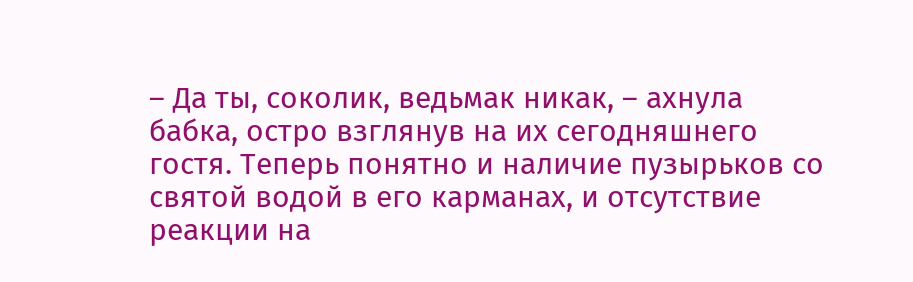– Да ты, соколик, ведьмак никак, – ахнула бабка, остро взглянув на их сегодняшнего гостя. Теперь понятно и наличие пузырьков со святой водой в его карманах, и отсутствие реакции на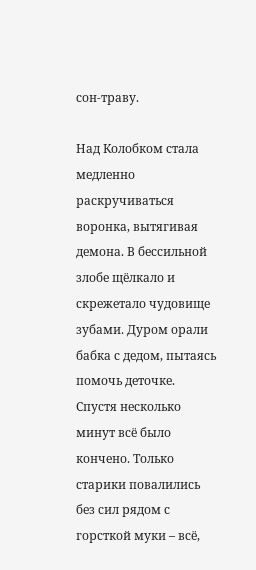сон-траву.

Над Колобком стала медленно раскручиваться воронка, вытягивая демона. В бессильной злобе щёлкало и скрежетало чудовище зубами. Дуром орали бабка с дедом, пытаясь помочь деточке. Спустя несколько минут всё было кончено. Только старики повалились без сил рядом с горсткой муки – всё,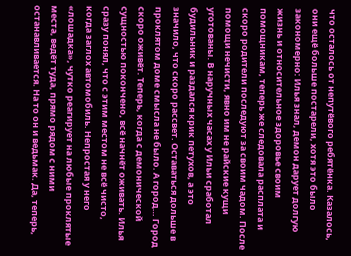что осталось от непутёвого ребятёнка. Казалось, они ещё больше постарели, хотя это было закономерно: Илья знал, демон дарует долгую жизнь и относительное здоровье своим помощникам, теперь же следовала расплата и скоро родители последуют за своим чадом. После помощи нечисти, явно им не райские кущи уготованы. В наручных часах у Ильи сработал будильник и раздался крик петухов, а это значило, что скоро рассвет. Оставаться дольше в проклятом доме смысла не было. А город… Город скоро оживёт. Теперь, когда с демонической сущностью покончено, всё начнёт оживать. Илья сразу понял, что с этим местом не всё чисто, когда заглох автомобиль. Непростая у него «лошадка», чутко реагирует на любые проклятые места, ведёт туда, прямо рядом с ними останавливается. На то он и ведьмак. Да, теперь,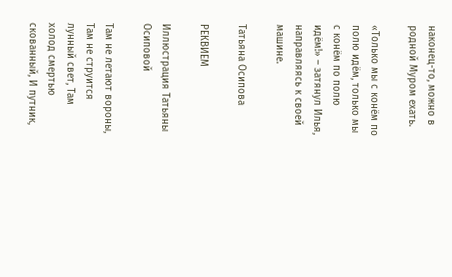наконец-то, можно в родной Муром ехать.

«Только мы с конём по полю идём, только мы с конём по полю идём!» – затянул Илья, направляясь к своей машине.

Татьяна Осипова

РЕКВИЕМ

Иллюстрация Татьяны Осиповой

Там не летают вороны, Там не струится лунный свет, Там холод смертью скованный, И путник,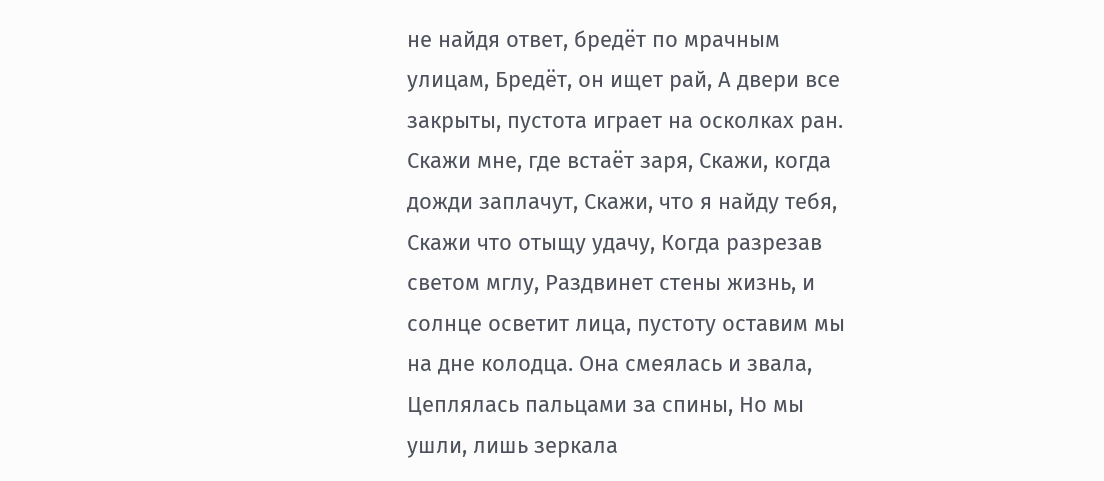не найдя ответ, бредёт по мрачным улицам, Бредёт, он ищет рай, А двери все закрыты, пустота играет на осколках ран. Скажи мне, где встаёт заря, Скажи, когда дожди заплачут, Скажи, что я найду тебя, Скажи что отыщу удачу, Когда разрезав светом мглу, Раздвинет стены жизнь, и солнце осветит лица, пустоту оставим мы на дне колодца. Она смеялась и звала, Цеплялась пальцами за спины, Но мы ушли, лишь зеркала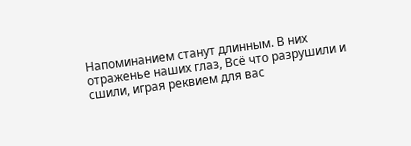Напоминанием станут длинным. В них отраженье наших глаз, Всё что разрушили и сшили, играя реквием для вас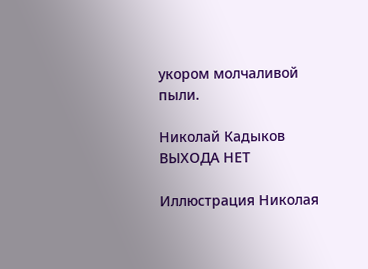укором молчаливой пыли.

Николай Кадыков ВЫХОДА НЕТ

Иллюстрация Николая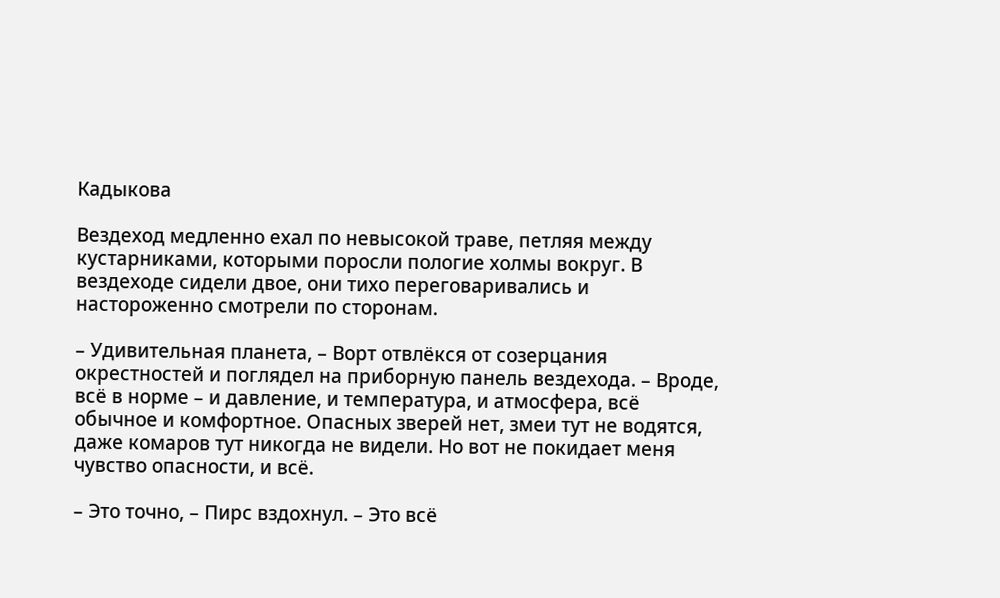Кадыкова

Вездеход медленно ехал по невысокой траве, петляя между кустарниками, которыми поросли пологие холмы вокруг. В вездеходе сидели двое, они тихо переговаривались и настороженно смотрели по сторонам.

– Удивительная планета, – Ворт отвлёкся от созерцания окрестностей и поглядел на приборную панель вездехода. – Вроде, всё в норме – и давление, и температура, и атмосфера, всё обычное и комфортное. Опасных зверей нет, змеи тут не водятся, даже комаров тут никогда не видели. Но вот не покидает меня чувство опасности, и всё.

– Это точно, – Пирс вздохнул. – Это всё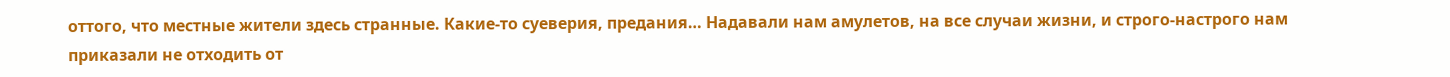оттого, что местные жители здесь странные. Какие-то суеверия, предания… Надавали нам амулетов, на все случаи жизни, и строго-настрого нам приказали не отходить от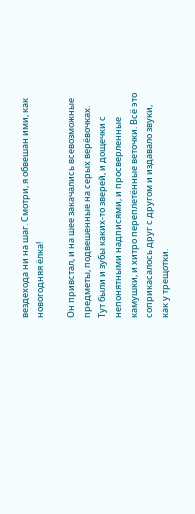вездехода ни на шаг. Смотри, я обвешан ими, как новогодняя ёлка!

Он привстал, и на шее закачались всевозможные предметы, подвешенные на серых верёвочках. Тут были и зубы каких-то зверей, и дощечки с непонятными надписями, и просверленные камушки, и хитро переплетённые веточки. Всё это соприкасалось друг с другом и издавало звуки, как у трещотки.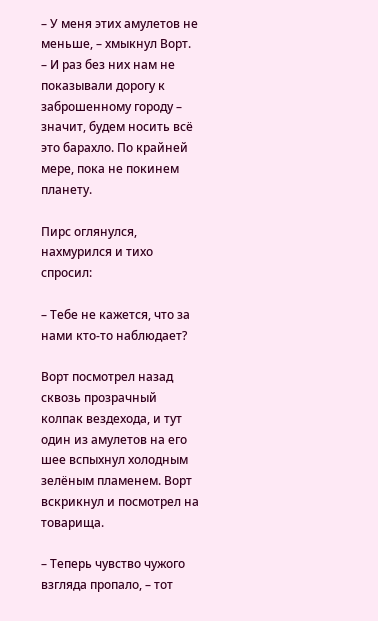– У меня этих амулетов не меньше, – хмыкнул Ворт. – И раз без них нам не показывали дорогу к заброшенному городу – значит, будем носить всё это барахло. По крайней мере, пока не покинем планету.

Пирс оглянулся, нахмурился и тихо спросил:

– Тебе не кажется, что за нами кто-то наблюдает?

Ворт посмотрел назад сквозь прозрачный колпак вездехода, и тут один из амулетов на его шее вспыхнул холодным зелёным пламенем. Ворт вскрикнул и посмотрел на товарища.

– Теперь чувство чужого взгляда пропало, – тот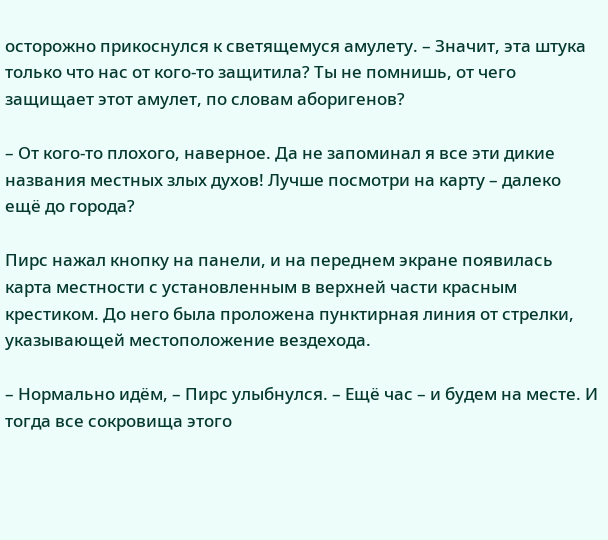осторожно прикоснулся к светящемуся амулету. – Значит, эта штука только что нас от кого-то защитила? Ты не помнишь, от чего защищает этот амулет, по словам аборигенов?

– От кого-то плохого, наверное. Да не запоминал я все эти дикие названия местных злых духов! Лучше посмотри на карту – далеко ещё до города?

Пирс нажал кнопку на панели, и на переднем экране появилась карта местности с установленным в верхней части красным крестиком. До него была проложена пунктирная линия от стрелки, указывающей местоположение вездехода.

– Нормально идём, – Пирс улыбнулся. – Ещё час – и будем на месте. И тогда все сокровища этого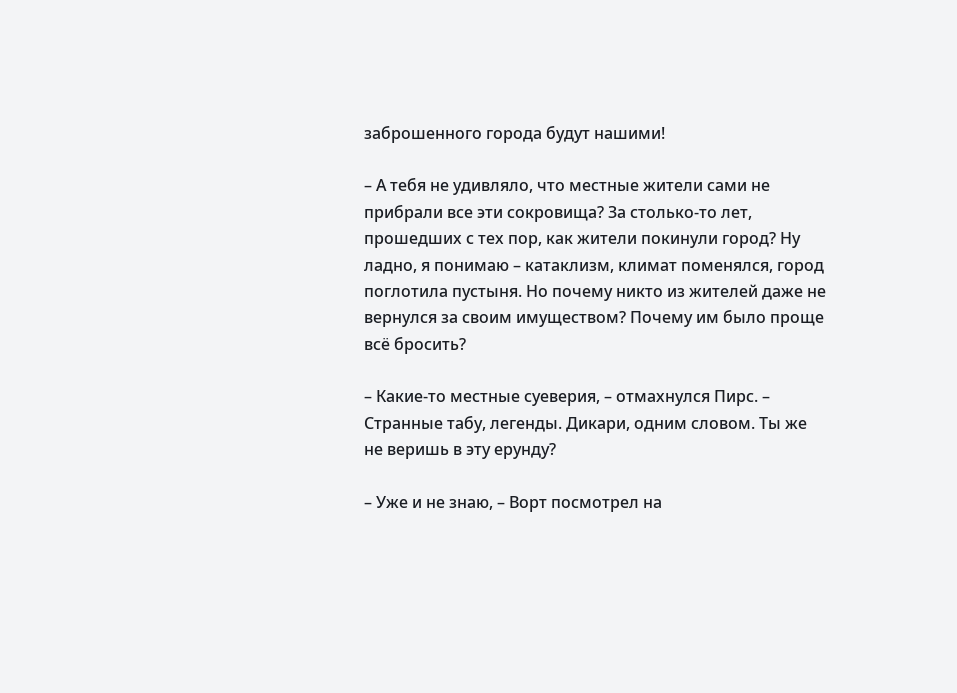заброшенного города будут нашими!

– А тебя не удивляло, что местные жители сами не прибрали все эти сокровища? За столько-то лет, прошедших с тех пор, как жители покинули город? Ну ладно, я понимаю – катаклизм, климат поменялся, город поглотила пустыня. Но почему никто из жителей даже не вернулся за своим имуществом? Почему им было проще всё бросить?

– Какие-то местные суеверия, – отмахнулся Пирс. – Странные табу, легенды. Дикари, одним словом. Ты же не веришь в эту ерунду?

– Уже и не знаю, – Ворт посмотрел на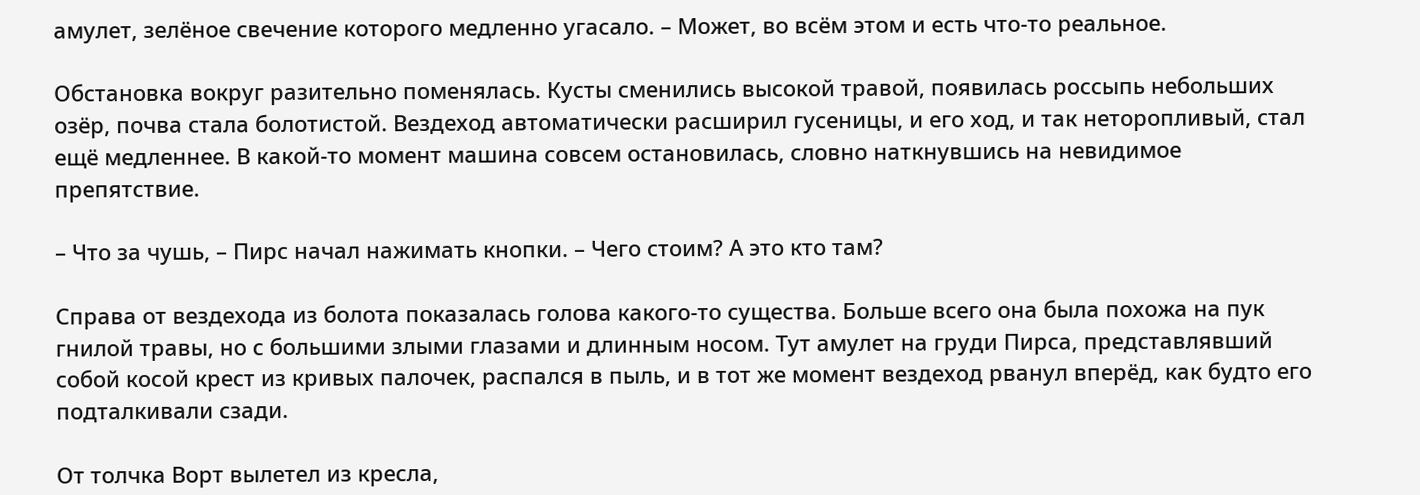амулет, зелёное свечение которого медленно угасало. – Может, во всём этом и есть что-то реальное.

Обстановка вокруг разительно поменялась. Кусты сменились высокой травой, появилась россыпь небольших озёр, почва стала болотистой. Вездеход автоматически расширил гусеницы, и его ход, и так неторопливый, стал ещё медленнее. В какой-то момент машина совсем остановилась, словно наткнувшись на невидимое препятствие.

– Что за чушь, – Пирс начал нажимать кнопки. – Чего стоим? А это кто там?

Справа от вездехода из болота показалась голова какого-то существа. Больше всего она была похожа на пук гнилой травы, но с большими злыми глазами и длинным носом. Тут амулет на груди Пирса, представлявший собой косой крест из кривых палочек, распался в пыль, и в тот же момент вездеход рванул вперёд, как будто его подталкивали сзади.

От толчка Ворт вылетел из кресла,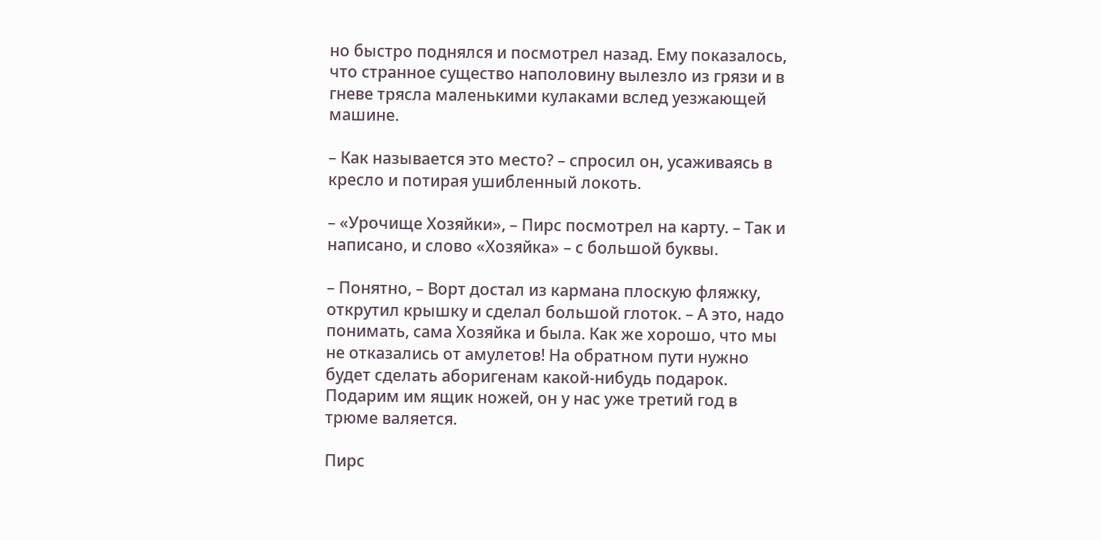но быстро поднялся и посмотрел назад. Ему показалось, что странное существо наполовину вылезло из грязи и в гневе трясла маленькими кулаками вслед уезжающей машине.

– Как называется это место? – спросил он, усаживаясь в кресло и потирая ушибленный локоть.

– «Урочище Хозяйки», – Пирс посмотрел на карту. – Так и написано, и слово «Хозяйка» – с большой буквы.

– Понятно, – Ворт достал из кармана плоскую фляжку, открутил крышку и сделал большой глоток. – А это, надо понимать, сама Хозяйка и была. Как же хорошо, что мы не отказались от амулетов! На обратном пути нужно будет сделать аборигенам какой-нибудь подарок. Подарим им ящик ножей, он у нас уже третий год в трюме валяется.

Пирс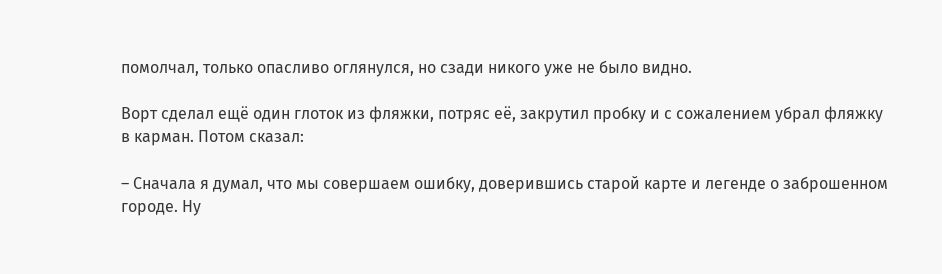помолчал, только опасливо оглянулся, но сзади никого уже не было видно.

Ворт сделал ещё один глоток из фляжки, потряс её, закрутил пробку и с сожалением убрал фляжку в карман. Потом сказал:

– Сначала я думал, что мы совершаем ошибку, доверившись старой карте и легенде о заброшенном городе. Ну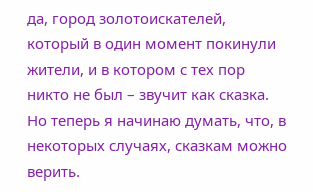да, город золотоискателей, который в один момент покинули жители, и в котором с тех пор никто не был – звучит как сказка. Но теперь я начинаю думать, что, в некоторых случаях, сказкам можно верить.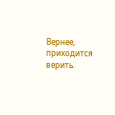Вернее, приходится верить.